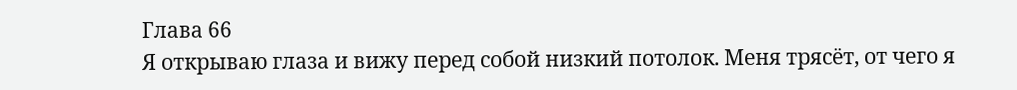Глава 66
Я открываю глаза и вижу перед собой низкий потолок. Меня трясёт, от чего я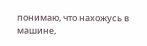понимаю, что нахожусь в машине,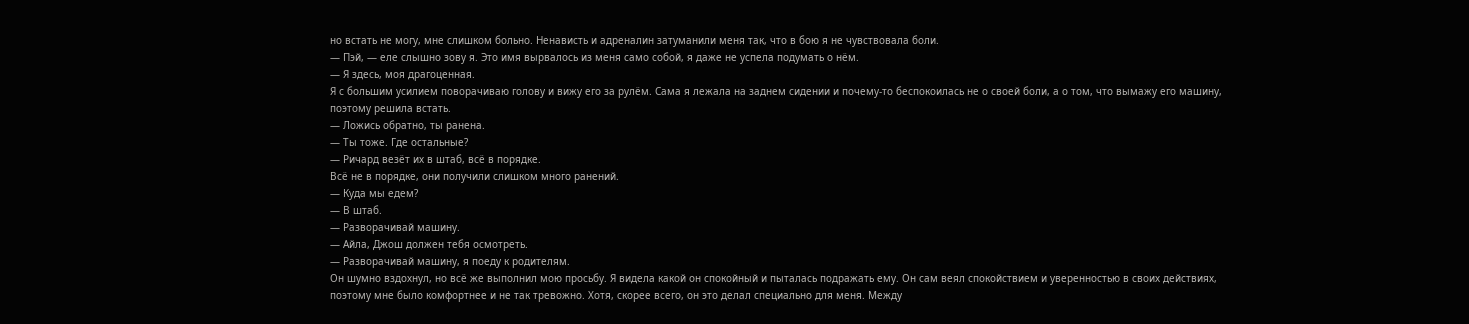но встать не могу, мне слишком больно. Ненависть и адреналин затуманили меня так, что в бою я не чувствовала боли.
— Пэй, — еле слышно зову я. Это имя вырвалось из меня само собой, я даже не успела подумать о нём.
— Я здесь, моя драгоценная.
Я с большим усилием поворачиваю голову и вижу его за рулём. Сама я лежала на заднем сидении и почему-то беспокоилась не о своей боли, а о том, что вымажу его машину, поэтому решила встать.
— Ложись обратно, ты ранена.
— Ты тоже. Где остальные?
— Ричард везёт их в штаб, всё в порядке.
Всё не в порядке, они получили слишком много ранений.
— Куда мы едем?
— В штаб.
— Разворачивай машину.
— Айла, Джош должен тебя осмотреть.
— Разворачивай машину, я поеду к родителям.
Он шумно вздохнул, но всё же выполнил мою просьбу. Я видела какой он спокойный и пыталась подражать ему. Он сам веял спокойствием и уверенностью в своих действиях, поэтому мне было комфортнее и не так тревожно. Хотя, скорее всего, он это делал специально для меня. Между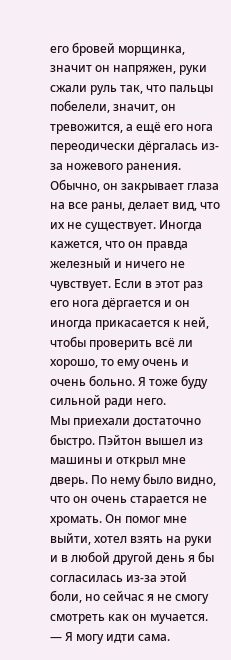его бровей морщинка, значит он напряжен, руки сжали руль так, что пальцы побелели, значит, он тревожится, а ещё его нога переодически дёргалась из-за ножевого ранения. Обычно, он закрывает глаза на все раны, делает вид, что их не существует. Иногда кажется, что он правда железный и ничего не чувствует. Если в этот раз его нога дёргается и он иногда прикасается к ней, чтобы проверить всё ли хорошо, то ему очень и очень больно. Я тоже буду сильной ради него.
Мы приехали достаточно быстро. Пэйтон вышел из машины и открыл мне дверь. По нему было видно, что он очень старается не хромать. Он помог мне выйти, хотел взять на руки и в любой другой день я бы согласилась из-за этой боли, но сейчас я не смогу смотреть как он мучается.
— Я могу идти сама.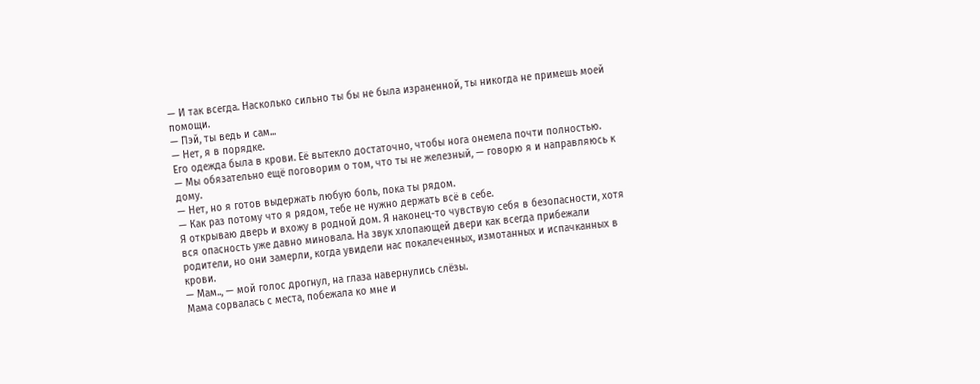— И так всегда. Насколько сильно ты бы не была израненной, ты никогда не примешь моей помощи.
— Пэй, ты ведь и сам...
— Нет, я в порядке.
Его одежда была в крови. Её вытекло достаточно, чтобы нога онемела почти полностью.
— Мы обязательно ещё поговорим о том, что ты не железный, — говорю я и направляюсь к дому.
— Нет, но я готов выдержать любую боль, пока ты рядом.
— Как раз потому что я рядом, тебе не нужно держать всё в себе.
Я открываю дверь и вхожу в родной дом. Я наконец-то чувствую себя в безопасности, хотя вся опасность уже давно миновала. На звук хлопающей двери как всегда прибежали родители, но они замерли, когда увидели нас покалеченных, измотанных и испачканных в крови.
— Мам.., — мой голос дрогнул, на глаза навернулись слёзы.
Мама сорвалась с места, побежала ко мне и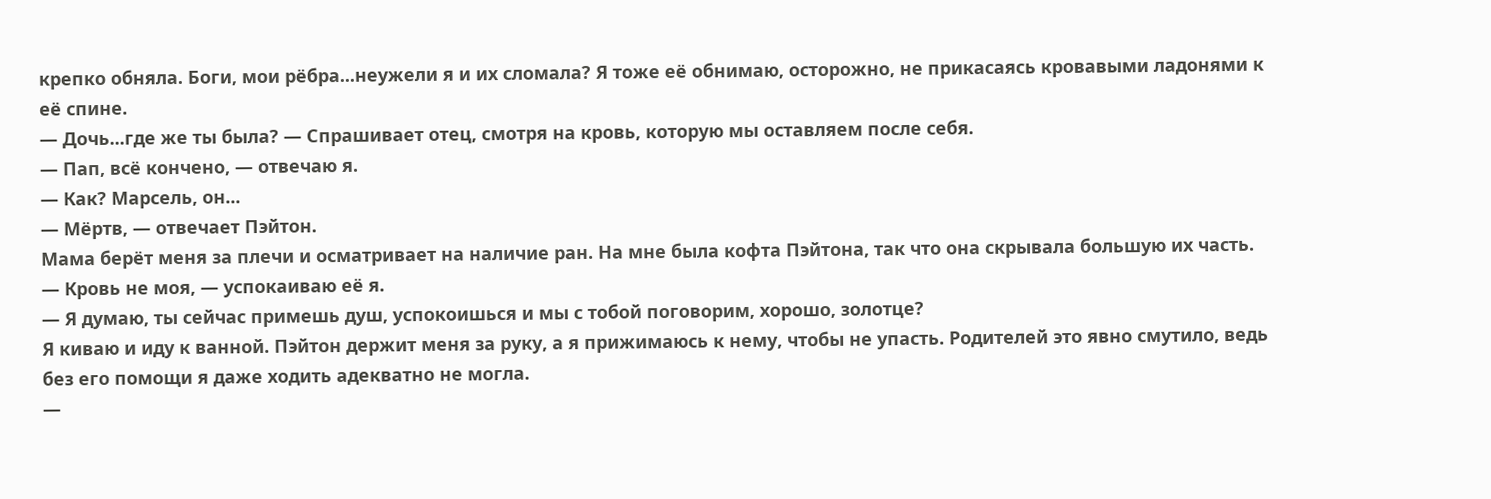крепко обняла. Боги, мои рёбра...неужели я и их сломала? Я тоже её обнимаю, осторожно, не прикасаясь кровавыми ладонями к её спине.
— Дочь...где же ты была? — Спрашивает отец, смотря на кровь, которую мы оставляем после себя.
— Пап, всё кончено, — отвечаю я.
— Как? Марсель, он...
— Мёртв, — отвечает Пэйтон.
Мама берёт меня за плечи и осматривает на наличие ран. На мне была кофта Пэйтона, так что она скрывала большую их часть.
— Кровь не моя, — успокаиваю её я.
— Я думаю, ты сейчас примешь душ, успокоишься и мы с тобой поговорим, хорошо, золотце?
Я киваю и иду к ванной. Пэйтон держит меня за руку, а я прижимаюсь к нему, чтобы не упасть. Родителей это явно смутило, ведь без его помощи я даже ходить адекватно не могла.
—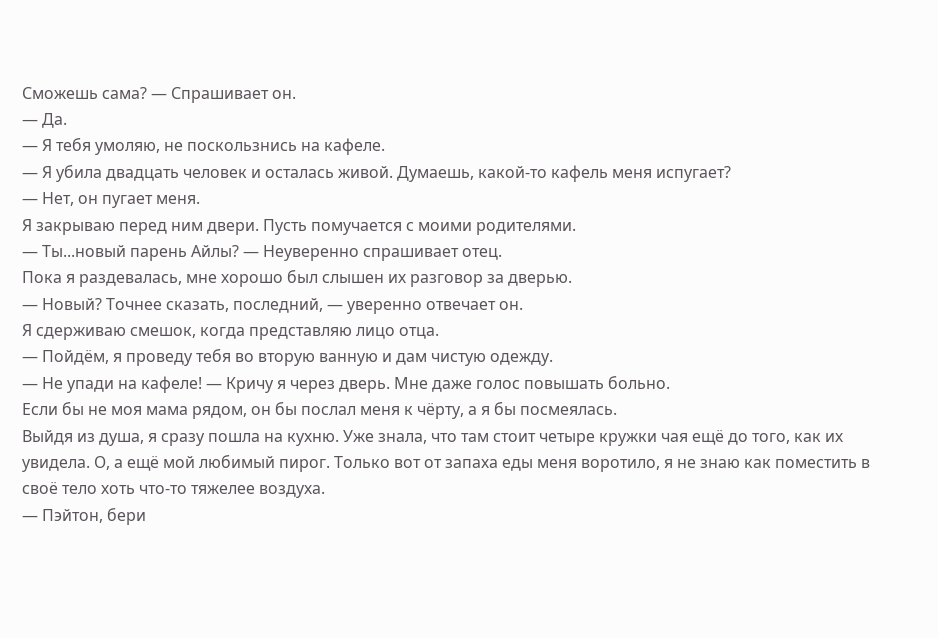Сможешь сама? — Спрашивает он.
— Да.
— Я тебя умоляю, не поскользнись на кафеле.
— Я убила двадцать человек и осталась живой. Думаешь, какой-то кафель меня испугает?
— Нет, он пугает меня.
Я закрываю перед ним двери. Пусть помучается с моими родителями.
— Ты...новый парень Айлы? — Неуверенно спрашивает отец.
Пока я раздевалась, мне хорошо был слышен их разговор за дверью.
— Новый? Точнее сказать, последний, — уверенно отвечает он.
Я сдерживаю смешок, когда представляю лицо отца.
— Пойдём, я проведу тебя во вторую ванную и дам чистую одежду.
— Не упади на кафеле! — Кричу я через дверь. Мне даже голос повышать больно.
Если бы не моя мама рядом, он бы послал меня к чёрту, а я бы посмеялась.
Выйдя из душа, я сразу пошла на кухню. Уже знала, что там стоит четыре кружки чая ещё до того, как их увидела. О, а ещё мой любимый пирог. Только вот от запаха еды меня воротило, я не знаю как поместить в своё тело хоть что-то тяжелее воздуха.
— Пэйтон, бери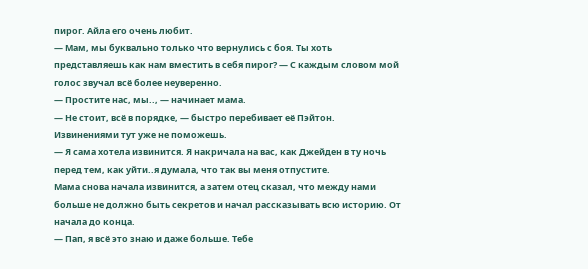пирог. Айла его очень любит.
— Мам, мы буквально только что вернулись с боя. Ты хоть представляешь как нам вместить в себя пирог? — С каждым словом мой голос звучал всё более неуверенно.
— Простите нас, мы.., — начинает мама.
— Не стоит, всё в порядке, — быстро перебивает её Пэйтон.
Извинениями тут уже не поможешь.
— Я сама хотела извинится. Я накричала на вас, как Джейден в ту ночь перед тем, как уйти..я думала, что так вы меня отпустите.
Мама снова начала извинится, а затем отец сказал, что между нами больше не должно быть секретов и начал рассказывать всю историю. От начала до конца.
— Пап, я всё это знаю и даже больше. Тебе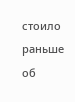стоило раньше об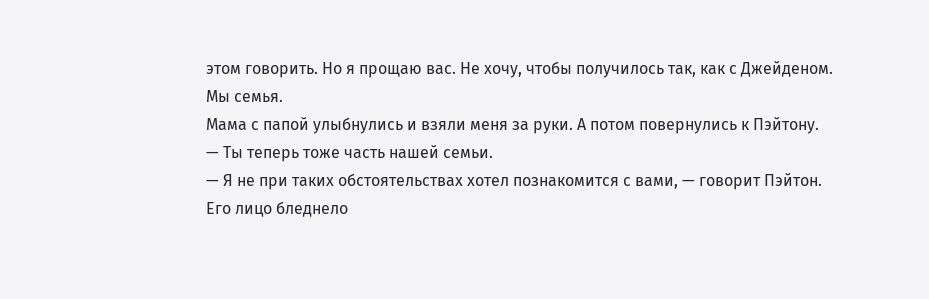этом говорить. Но я прощаю вас. Не хочу, чтобы получилось так, как с Джейденом. Мы семья.
Мама с папой улыбнулись и взяли меня за руки. А потом повернулись к Пэйтону.
— Ты теперь тоже часть нашей семьи.
— Я не при таких обстоятельствах хотел познакомится с вами, — говорит Пэйтон.
Его лицо бледнело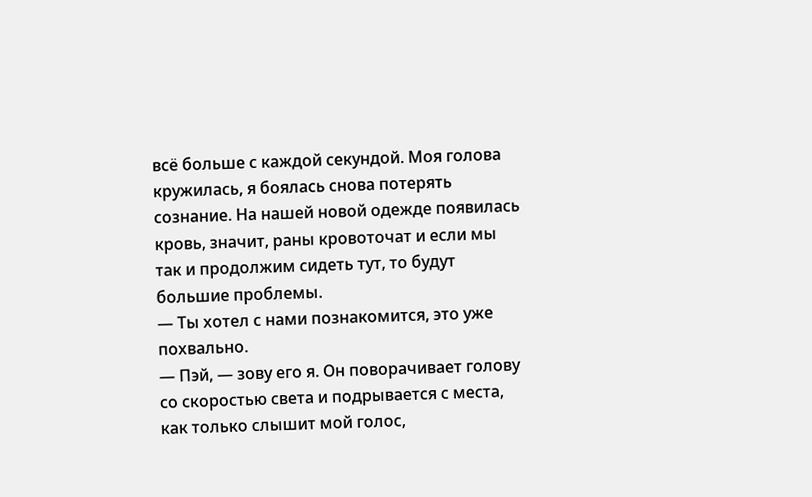всё больше с каждой секундой. Моя голова кружилась, я боялась снова потерять сознание. На нашей новой одежде появилась кровь, значит, раны кровоточат и если мы так и продолжим сидеть тут, то будут большие проблемы.
— Ты хотел с нами познакомится, это уже похвально.
— Пэй, — зову его я. Он поворачивает голову со скоростью света и подрывается с места, как только слышит мой голос,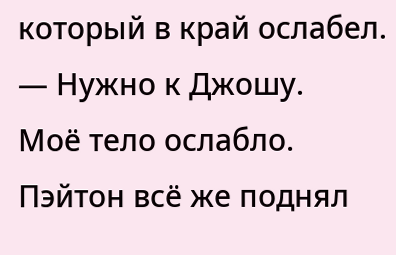который в край ослабел. — Нужно к Джошу.
Моё тело ослабло. Пэйтон всё же поднял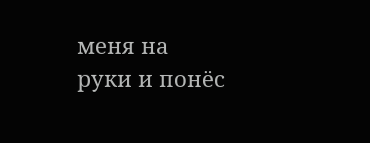меня на руки и понёс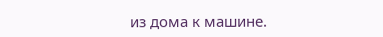из дома к машине.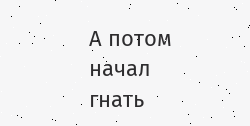А потом начал гнать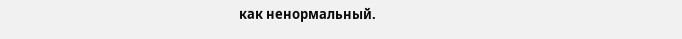как ненормальный.